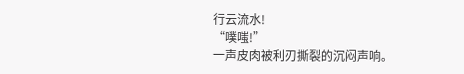行云流水!
“噗嗤!”
一声皮肉被利刃撕裂的沉闷声响。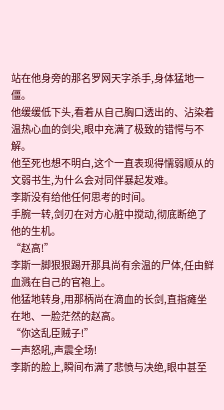站在他身旁的那名罗网天字杀手,身体猛地一僵。
他缓缓低下头,看着从自己胸口透出的、沾染着温热心血的剑尖,眼中充满了极致的错愕与不解。
他至死也想不明白,这个一直表现得懦弱顺从的文弱书生,为什么会对同伴暴起发难。
李斯没有给他任何思考的时间。
手腕一转,剑刃在对方心脏中搅动,彻底断绝了他的生机。
“赵高!”
李斯一脚狠狠踢开那具尚有余温的尸体,任由鲜血溅在自己的官袍上。
他猛地转身,用那柄尚在滴血的长剑,直指瘫坐在地、一脸茫然的赵高。
“你这乱臣贼子!”
一声怒吼,声震全场!
李斯的脸上,瞬间布满了悲愤与决绝,眼中甚至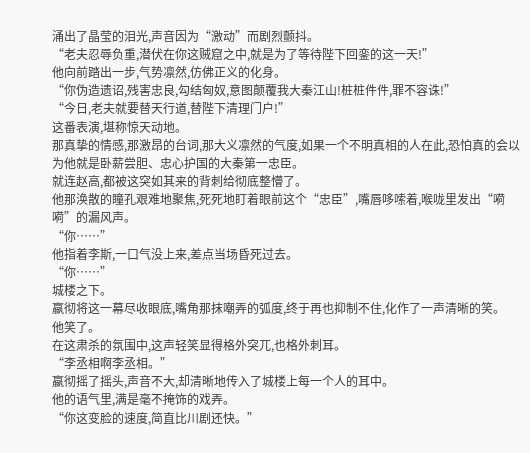涌出了晶莹的泪光,声音因为“激动”而剧烈颤抖。
“老夫忍辱负重,潜伏在你这贼窟之中,就是为了等待陛下回銮的这一天!”
他向前踏出一步,气势凛然,仿佛正义的化身。
“你伪造遗诏,残害忠良,勾结匈奴,意图颠覆我大秦江山!桩桩件件,罪不容诛!”
“今日,老夫就要替天行道,替陛下清理门户!”
这番表演,堪称惊天动地。
那真挚的情感,那激昂的台词,那大义凛然的气度,如果一个不明真相的人在此,恐怕真的会以为他就是卧薪尝胆、忠心护国的大秦第一忠臣。
就连赵高,都被这突如其来的背刺给彻底整懵了。
他那涣散的瞳孔艰难地聚焦,死死地盯着眼前这个“忠臣”,嘴唇哆嗦着,喉咙里发出“嗬嗬”的漏风声。
“你……”
他指着李斯,一口气没上来,差点当场昏死过去。
“你……”
城楼之下。
嬴彻将这一幕尽收眼底,嘴角那抹嘲弄的弧度,终于再也抑制不住,化作了一声清晰的笑。
他笑了。
在这肃杀的氛围中,这声轻笑显得格外突兀,也格外刺耳。
“李丞相啊李丞相。”
嬴彻摇了摇头,声音不大,却清晰地传入了城楼上每一个人的耳中。
他的语气里,满是毫不掩饰的戏弄。
“你这变脸的速度,简直比川剧还快。”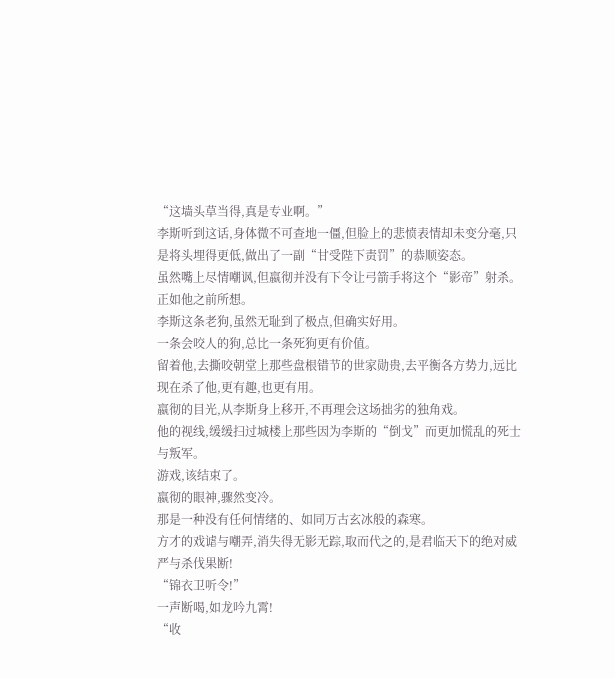“这墙头草当得,真是专业啊。”
李斯听到这话,身体微不可查地一僵,但脸上的悲愤表情却未变分毫,只是将头埋得更低,做出了一副“甘受陛下责罚”的恭顺姿态。
虽然嘴上尽情嘲讽,但嬴彻并没有下令让弓箭手将这个“影帝”射杀。
正如他之前所想。
李斯这条老狗,虽然无耻到了极点,但确实好用。
一条会咬人的狗,总比一条死狗更有价值。
留着他,去撕咬朝堂上那些盘根错节的世家勋贵,去平衡各方势力,远比现在杀了他,更有趣,也更有用。
嬴彻的目光,从李斯身上移开,不再理会这场拙劣的独角戏。
他的视线,缓缓扫过城楼上那些因为李斯的“倒戈”而更加慌乱的死士与叛军。
游戏,该结束了。
嬴彻的眼神,骤然变冷。
那是一种没有任何情绪的、如同万古玄冰般的森寒。
方才的戏谑与嘲弄,消失得无影无踪,取而代之的,是君临天下的绝对威严与杀伐果断!
“锦衣卫听令!”
一声断喝,如龙吟九霄!
“收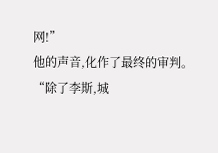网!”
他的声音,化作了最终的审判。
“除了李斯,城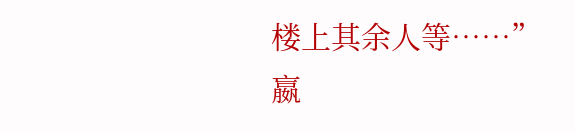楼上其余人等……”
嬴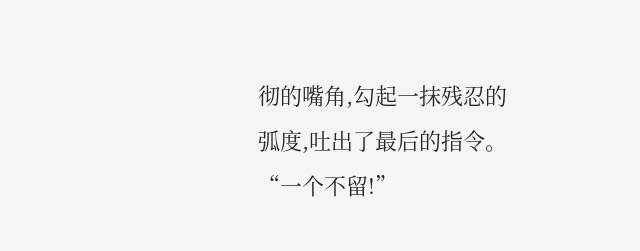彻的嘴角,勾起一抹残忍的弧度,吐出了最后的指令。
“一个不留!”